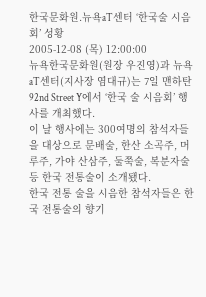한국문화원.뉴욕aT센터 ‘한국술 시음회’ 성황
2005-12-08 (목) 12:00:00
뉴욕한국문화원(원장 우진영)과 뉴욕 aT센터(지사장 염대규)는 7일 맨하탄 92nd Street Y에서 ‘한국 술 시음회’ 행사를 개최했다.
이 날 행사에는 300여명의 참석자들을 대상으로 문배술, 한산 소곡주, 머루주, 가야 산삼주, 둘쭉술, 복분자술 등 한국 전통술이 소개됐다.
한국 전통 술을 시음한 참석자들은 한국 전통술의 향기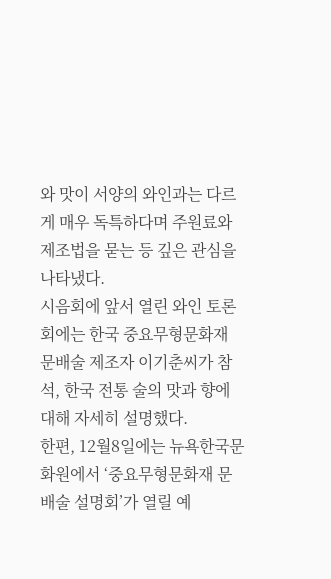와 맛이 서양의 와인과는 다르게 매우 독특하다며 주원료와 제조법을 묻는 등 깊은 관심을 나타냈다.
시음회에 앞서 열린 와인 토론회에는 한국 중요무형문화재 문배술 제조자 이기춘씨가 참석, 한국 전통 술의 맛과 향에 대해 자세히 설명했다.
한편, 12월8일에는 뉴욕한국문화원에서 ‘중요무형문화재 문배술 설명회’가 열릴 예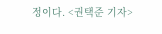정이다. <권택준 기자>